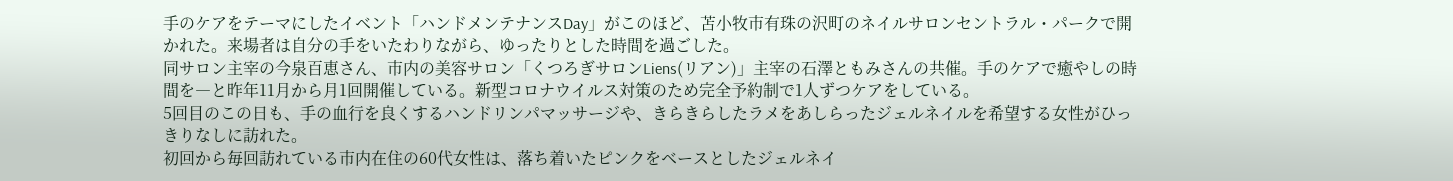手のケアをテーマにしたイベント「ハンドメンテナンスDay」がこのほど、苫小牧市有珠の沢町のネイルサロンセントラル・パークで開かれた。来場者は自分の手をいたわりながら、ゆったりとした時間を過ごした。
同サロン主宰の今泉百恵さん、市内の美容サロン「くつろぎサロンLiens(リアン)」主宰の石澤ともみさんの共催。手のケアで癒やしの時間を―と昨年11月から月1回開催している。新型コロナウイルス対策のため完全予約制で1人ずつケアをしている。
5回目のこの日も、手の血行を良くするハンドリンパマッサージや、きらきらしたラメをあしらったジェルネイルを希望する女性がひっきりなしに訪れた。
初回から毎回訪れている市内在住の60代女性は、落ち着いたピンクをベースとしたジェルネイ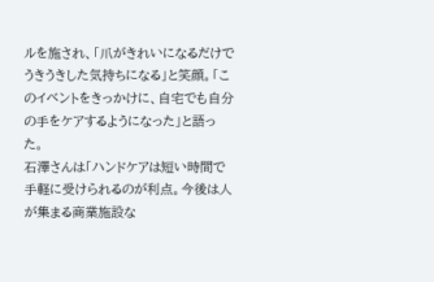ルを施され、「爪がきれいになるだけでうきうきした気持ちになる」と笑顔。「このイベントをきっかけに、自宅でも自分の手をケアするようになった」と語った。
石澤さんは「ハンドケアは短い時間で手軽に受けられるのが利点。今後は人が集まる商業施設な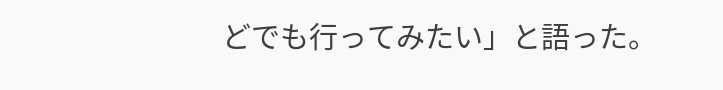どでも行ってみたい」と語った。